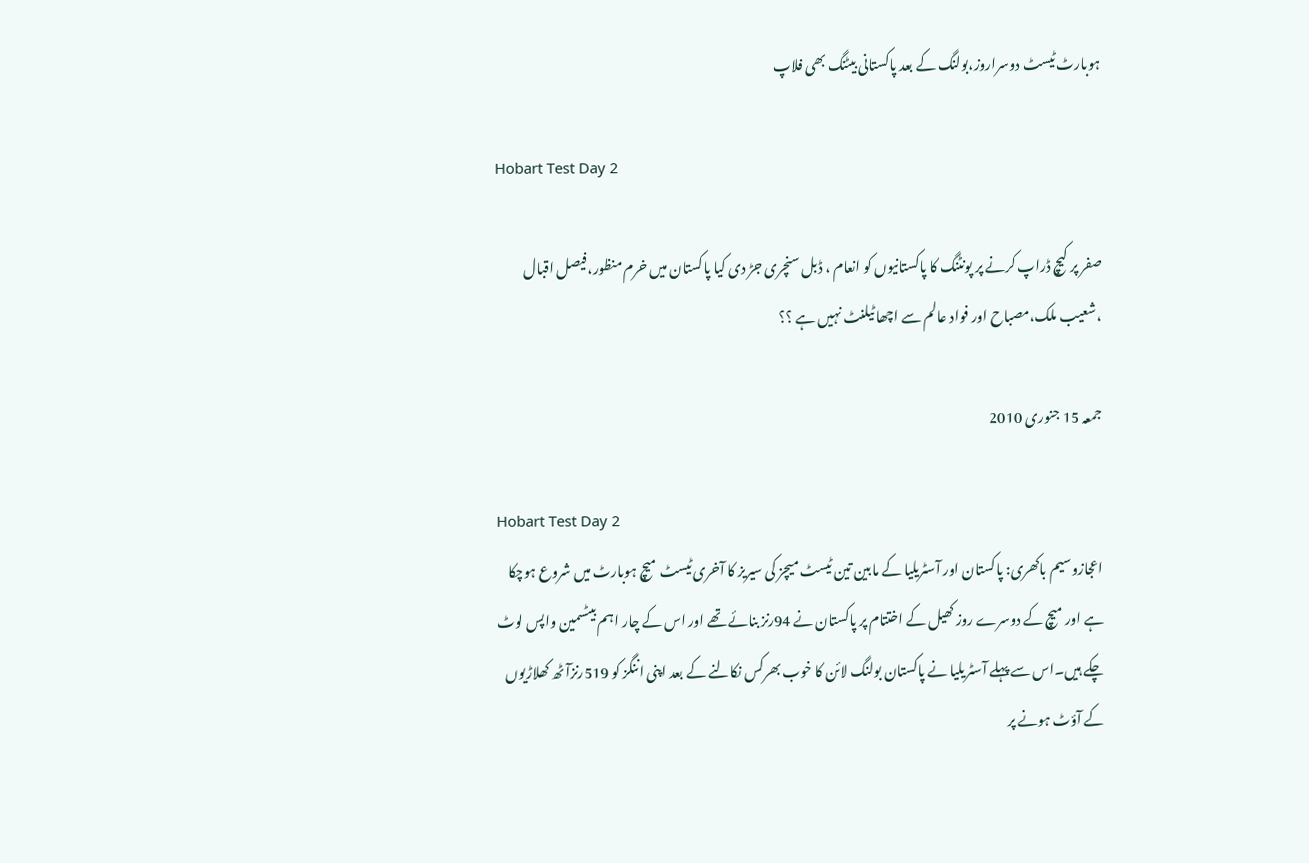ہوبارٹ ٹیسٹ دوسراروز،بولنگ کے بعد پاکستانی بیٹنگ بھی فلاپ

Hobart Test Day 2

صفر پر کیچ ڈراپ کرنے پر پونٹنگ کا پاکستانیوں کو انعام ، ڈبل سنچری جڑ دی کیا پاکستان میں خرم منظور،فیصل اقبال ،شعیب ملک،مصباح اور فواد عالم سے اچھا ٹیلنٹ نہیں ہے ؟؟

جمعہ 15 جنوری 2010

Hobart Test Day 2
اعجازوسیم باکھری: پاکستان اور آسٹریلیا کے مابین تین ٹیسٹ میچز کی سیریز کا آخری ٹیسٹ میچ ہوبارٹ میں شروع ہوچکا ہے اور میچ کے دوسرے روز کھیل کے اختتام پر پاکستان نے 94رنز بنائے تھے اور اس کے چار اہم بیٹسمین واپس لوٹ چکے ہیں۔اس سے پہلے آسٹریلیا نے پاکستان بولنگ لائن کا خوب بھرکس نکالنے کے بعد اپنی اننگز کو 519رنزآٹھ کھلاڑیوں کے آؤٹ ہونے پر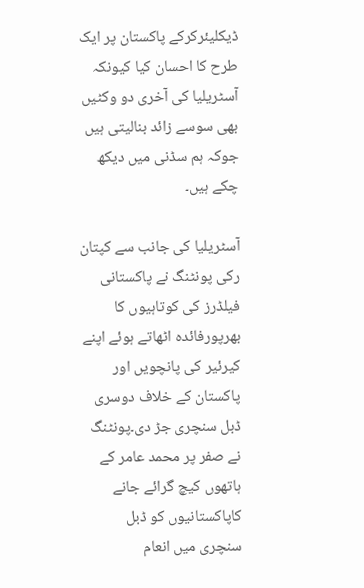ڈیکلیئرکرکے پاکستان پر ایک طرح کا احسان کیا کیونکہ آسٹریلیا کی آخری دو وکٹیں بھی سوسے زائد بنالیتی ہیں جوکہ ہم سڈنی میں دیکھ چکے ہیں۔

آسٹریلیا کی جانب سے کپتان رکی پونٹنگ نے پاکستانی فیلڈرز کی کوتاہیوں کا بھرپورفائدہ اٹھاتے ہوئے اپنے کیرئیر کی پانچویں اور پاکستان کے خلاف دوسری ڈبل سنچری جڑ دی۔پونٹنگ نے صفر پر محمد عامر کے ہاتھوں کیچ گرائے جانے کاپاکستانیوں کو ڈبل سنچری میں انعام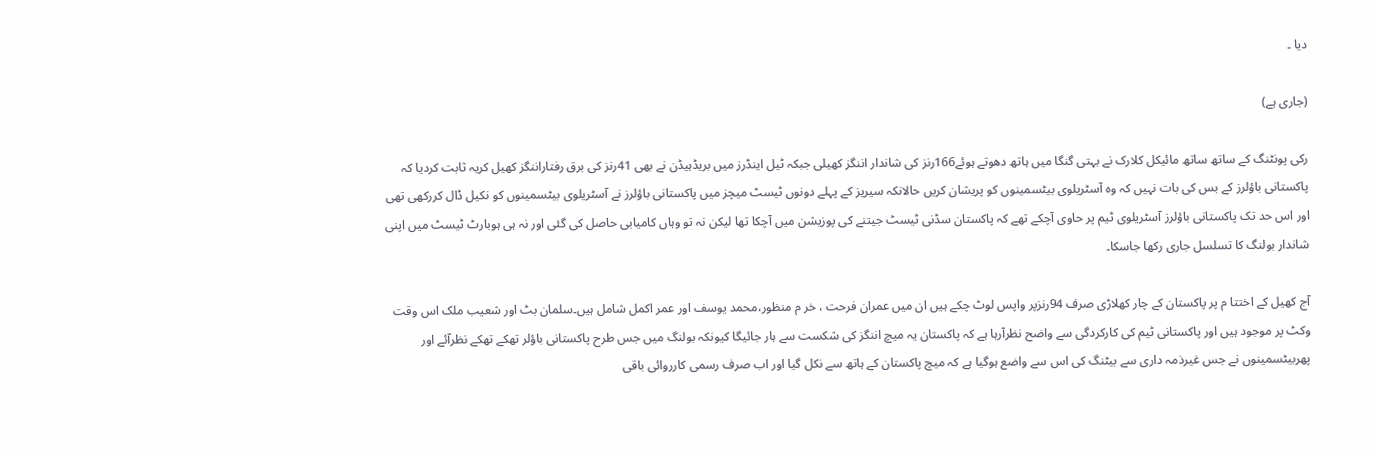دیا ۔

(جاری ہے)

رکی پونٹنگ کے ساتھ ساتھ مائیکل کلارک نے بہتی گنگا میں ہاتھ دھوتے ہوئے166رنز کی شاندار اننگز کھیلی جبکہ ٹیل اینڈرز میں بریڈہیڈن نے بھی 41رنز کی برق رفتاراننگز کھیل کریہ ثابت کردیا کہ پاکستانی باؤلرز کے بس کی بات نہیں کہ وہ آسٹریلوی بیٹسمینوں کو پریشان کریں حالانکہ سیریز کے پہلے دونوں ٹیسٹ میچز میں پاکستانی باؤلرز نے آسٹریلوی بیٹسمینوں کو نکیل ڈال کررکھی تھی اور اس حد تک پاکستانی باؤلرز آسٹریلوی ٹیم پر حاوی آچکے تھے کہ پاکستان سڈنی ٹیسٹ جیتنے کی پوزیشن میں آچکا تھا لیکن نہ تو وہاں کامیابی حاصل کی گئی اور نہ ہی ہوبارٹ ٹیسٹ میں اپنی شاندار بولنگ کا تسلسل جاری رکھا جاسکا۔

آج کھیل کے اختتا م پر پاکستان کے چار کھلاڑی صرف 94رنزپر واپس لوٹ چکے ہیں ان میں عمران فرحت ، خر م منظور،محمد یوسف اور عمر اکمل شامل ہیں۔سلمان بٹ اور شعیب ملک اس وقت وکٹ پر موجود ہیں اور پاکستانی ٹیم کی کارکردگی سے واضح نظرآرہا ہے کہ پاکستان یہ میچ اننگز کی شکست سے ہار جائیگا کیونکہ بولنگ میں جس طرح پاکستانی باؤلر تھکے تھکے نظرآئے اور پھربیٹسمینوں نے جس غیرذمہ داری سے بیٹنگ کی اس سے واضع ہوگیا ہے کہ میچ پاکستان کے ہاتھ سے نکل گیا اور اب صرف رسمی کارروائی باقی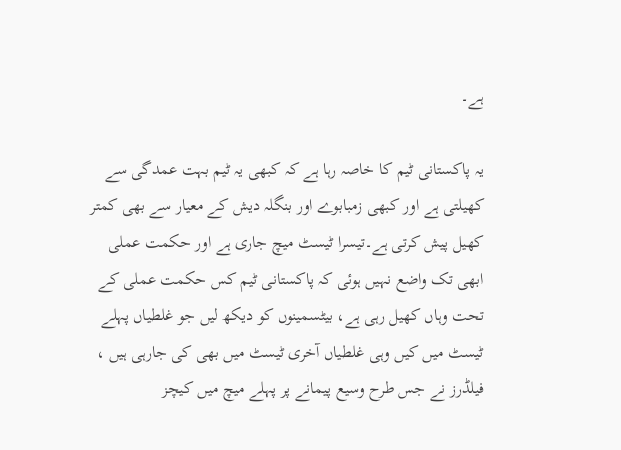ہے۔

یہ پاکستانی ٹیم کا خاصہ رہا ہے کہ کبھی یہ ٹیم بہت عمدگی سے کھیلتی ہے اور کبھی زمبابوے اور بنگلہ دیش کے معیار سے بھی کمتر کھیل پیش کرتی ہے۔تیسرا ٹیسٹ میچ جاری ہے اور حکمت عملی ابھی تک واضع نہیں ہوئی کہ پاکستانی ٹیم کس حکمت عملی کے تحت وہاں کھیل رہی ہے، بیٹسمینوں کو دیکھ لیں جو غلطیاں پہلے ٹیسٹ میں کیں وہی غلطیاں آخری ٹیسٹ میں بھی کی جارہی ہیں ، فیلڈرز نے جس طرح وسیع پیمانے پر پہلے میچ میں کیچز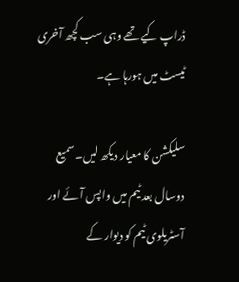ڈراپ کیے تھے وہی سب کچھ آخری ٹیسٹ میں ہورہا ہے۔

سلیکشن کا معیار دیکھ لیں۔سمیع دوسال بعد ٹیم میں واپس آئے اور آسٹریلوی ٹیم کو دیوار کے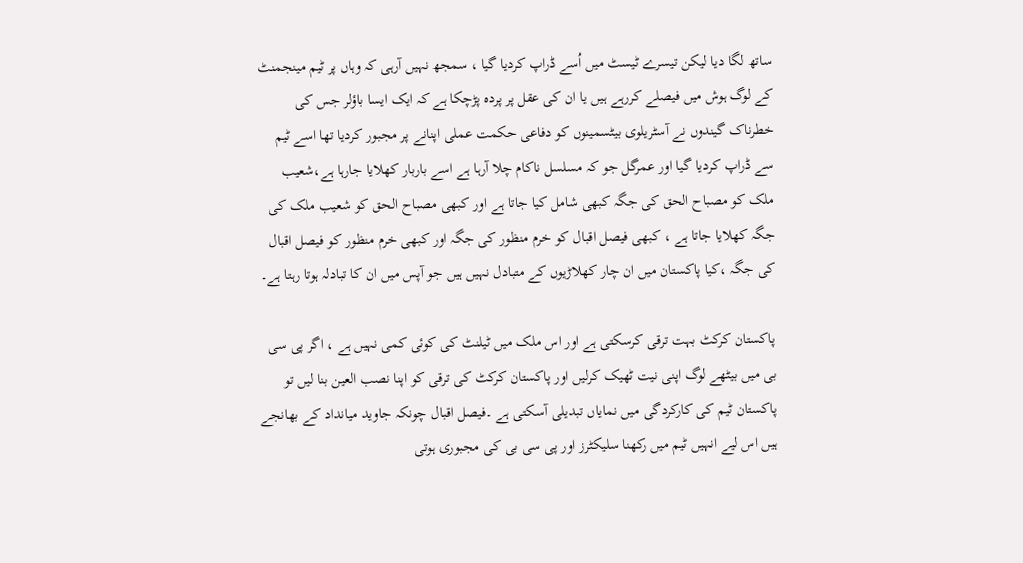ساتھ لگا دیا لیکن تیسرے ٹیسٹ میں اُسے ڈراپ کردیا گیا ، سمجھ نہیں آرہی کہ وہاں پر ٹیم مینجمنٹ کے لوگ ہوش میں فیصلے کررہے ہیں یا ان کی عقل پر پردہ پڑچکا ہے کہ ایک ایسا باؤلر جس کی خطرناک گیندوں نے آسٹریلوی بیٹسمینوں کو دفاعی حکمت عملی اپنانے پر مجبور کردیا تھا اسے ٹیم سے ڈراپ کردیا گیا اور عمرگل جو کہ مسلسل ناکام چلا آرہا ہے اسے باربار کھلایا جارہا ہے،شعیب ملک کو مصباح الحق کی جگہ کبھی شامل کیا جاتا ہے اور کبھی مصباح الحق کو شعیب ملک کی جگہ کھلایا جاتا ہے ، کبھی فیصل اقبال کو خرم منظور کی جگہ اور کبھی خرم منظور کو فیصل اقبال کی جگہ ،کیا پاکستان میں ان چار کھلاڑیوں کے متبادل نہیں ہیں جو آپس میں ان کا تبادلہ ہوتا رہتا ہے۔

پاکستان کرکٹ بہت ترقی کرسکتی ہے اور اس ملک میں ٹیلنٹ کی کوئی کمی نہیں ہے ، اگر پی سی بی میں بیٹھے لوگ اپنی نیت ٹھیک کرلیں اور پاکستان کرکٹ کی ترقی کو اپنا نصب العین بنا لیں تو پاکستان ٹیم کی کارکردگی میں نمایاں تبدیلی آسکتی ہے ۔فیصل اقبال چونکہ جاوید میانداد کے بھانجے ہیں اس لیے انہیں ٹیم میں رکھنا سلیکٹرز اور پی سی بی کی مجبوری ہوتی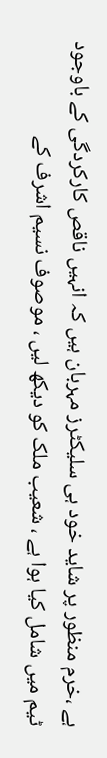ہے ،خرم منظور پر شاید خود ہی سلیکٹرز مہربان ہیں کہ انہیں ناقص کارکردگی کے باوجود ٹیم میں شامل کیا ہوا ہے ، شعیب ملک کو دیکھ لیں ، موصوف نسیم اشرف کے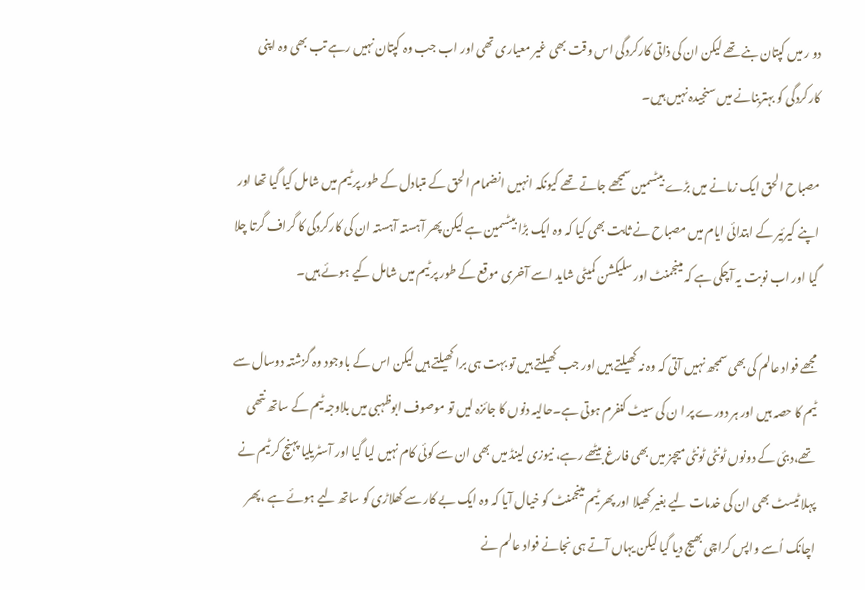دو ر میں کپتان بنے تھے لیکن ان کی ذاتی کارکردگی اس وقت بھی غیر معیاری تھی اور اب جب وہ کپتان نہیں رہے تب بھی وہ اپنی کارکردگی کو بہتربنانے میں سنجیدہ نہیں ہیں۔

مصباح الحق ایک زمانے میں بڑے بیٹسمین سمجھے جاتے تھے کیونکہ انہیں انضمام الحق کے متبادل کے طور پر ٹیم میں شامل کیا گیا تھا اور اپنے کیرئیر کے ابتدائی ایام میں مصباح نے ثابت بھی کیا کہ وہ ایک بڑا بیٹسمین ہے لیکن پھر آہستہ آہستہ ان کی کارکردگی کا گراف گرتا چلا گیا اور اب نوبت یہ آچکی ہے کہ مینجمنٹ اور سلیکشن کمیٹی شاید اسے آخری موقع کے طور پر ٹیم میں شامل کیے ہوئے ہیں۔

مجھے فواد عالم کی بھی سمجھ نہیں آتی کہ وہ نہ کھیلتے ہیں اور جب کھیلتے ہیں تو بہت ہی برا کھیلتے ہیں لیکن اس کے باوجود وہ گزشتہ دوسال سے ٹیم کا حصہ ہیں اور ہر دورے پر ا ن کی سیٹ کنفرم ہوتی ہے۔حالیہ دنوں کا جائزہ لیں تو موصوف ابوظہبی میں بلاوجہ ٹیم کے ساتھ نتھی تھے،دبئی کے دونوں ٹونٹی ٹونٹی میچز میں بھی فارغ بیٹھے رہے، نیوزی لینڈ میں بھی ان سے کوئی کام نہیں لیا گیا اور آسٹریلیا پہنچ کر ٹیم نے پہلا ٹیسٹ بھی ان کی خدمات لیے بغیر کھیلا اور پھر ٹیم مینجمنٹ کو خیال آیا کہ وہ ایک بے کار سے کھلاڑی کو ساتھ لیے ہوئے ہے ،پھر اچانک اُسے واپس کراچی بھیج دیا گیا لیکن یہاں آتے ہی نجانے فواد عالم نے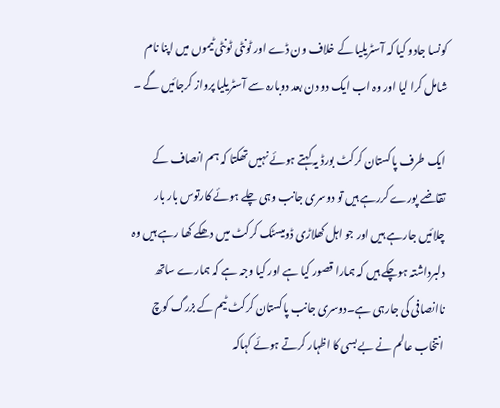کونسا جادو کیا کہ آسٹریلیا کے خلاف ون ڈے اور ٹونٹی ٹونٹی ٹیموں میں اپنا نام شامل کرا لیا اور وہ اب ایک دو دن بعد دوبارہ سے آسٹریلیا پرواز کرجائیں گے ۔

ایک طرف پاکستان کرکٹ بورڈ یہ کہتے ہوئے نہیں تھکتا کہ ہم انصاف کے تقاضے پورے کررہے ہیں تو دوسری جانب وہی چلے ہوئے کارتوس بار بار چلائیں جارہے ہیں اور جو اہل کھلاڑی ڈومیسٹک کرکٹ میں دھکے کھا رہے ہیں وہ دلبرداشتہ ہوچکے ہیں کہ ہمارا قصور کیا ہے اور کیا وجہ ہے کہ ہمارے ساتھ ناانصافی کی جارہی ہے۔دوسری جانب پاکستان کرکٹ ٹیم کے بزرگ کوچ انتخاب عالم نے بے بسی کا اظہار کرتے ہوئے کہاکہ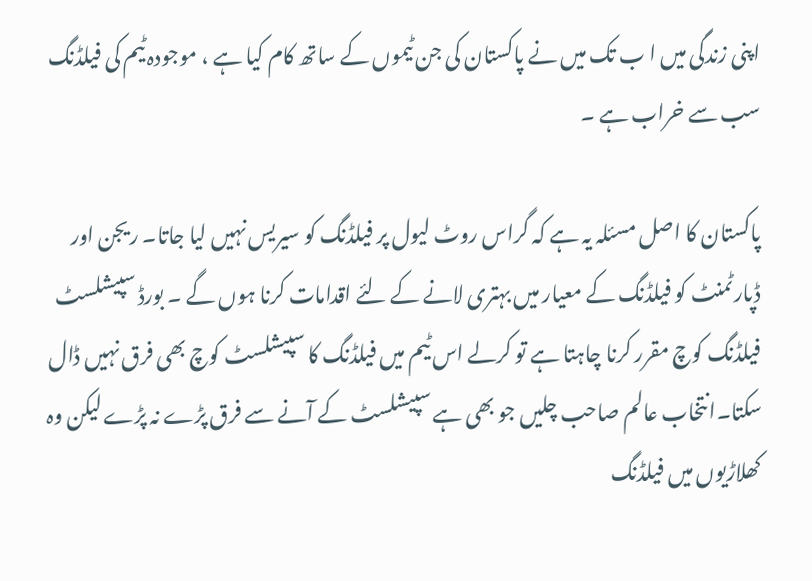اپنی زندگی میں ا ب تک میں نے پاکستان کی جن ٹیموں کے ساتھ کام کیا ہے ، موجودہ ٹیم کی فیلڈنگ سب سے خراب ہے ۔

پاکستان کا اصل مسئلہ یہ ہے کہ گراس روٹ لیول پر فیلڈنگ کو سیریس نہیں لیا جاتا۔ ریجن اور ڈپارٹمنٹ کو فیلڈنگ کے معیار میں بہتری لانے کے لئے اقدامات کرنا ہوں گے ۔ بورڈ سپیشلسٹ فیلڈنگ کوچ مقرر کرنا چاہتا ہے تو کرلے اس ٹیم میں فیلڈنگ کا سپیشلسٹ کوچ بھی فرق نہیں ڈال سکتا۔انتخاب عالم صاحب چلیں جو بھی ہے سپیشلسٹ کے آنے سے فرق پڑے نہ پڑے لیکن وہ کھلاڑیوں میں فیلڈنگ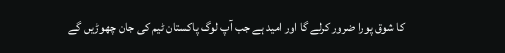کا شوق پورا ضرور کرلے گا اور امید ہے جب آپ لوگ پاکستان ٹیم کی جان چھوڑیں گے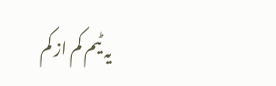یہ ٹیم کم از کم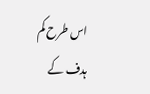اس طرح کم ہدف کے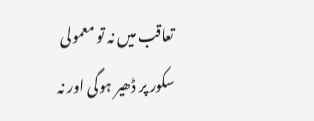تعاقب میں نہ تو معمولی سکور پر ڈھیر ہوگی اور نہ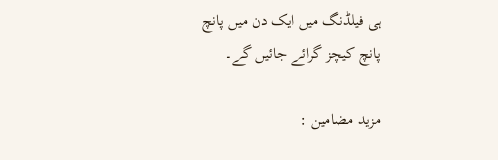ہی فیلڈنگ میں ایک دن میں پانچ پانچ کیچز گرائے جائیں گے۔

مزید مضامین :